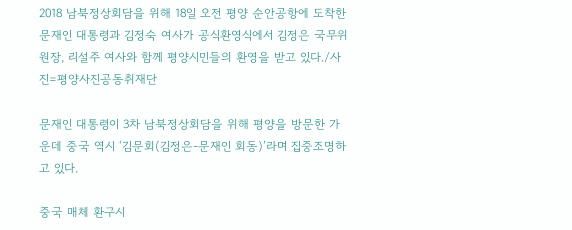2018 남북정상회담을 위해 18일 오전 평양 순안공항에 도착한 문재인 대통령과 김정숙 여사가 공식환영식에서 김정은 국무위원장, 리설주 여사와 함께 평양시민들의 환영을 받고 있다./사진=평양사진공동취재단

문재인 대통령이 3차 남북정상회담을 위해 평양을 방문한 가운데 중국 역시 ‘김문회(김정은-문재인 회동)’라며 집중조명하고 있다.

중국 매체 환구시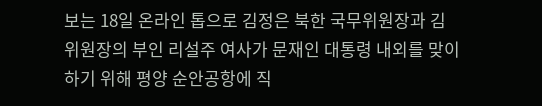보는 18일 온라인 톱으로 김정은 북한 국무위원장과 김 위원장의 부인 리설주 여사가 문재인 대통령 내외를 맞이하기 위해 평양 순안공항에 직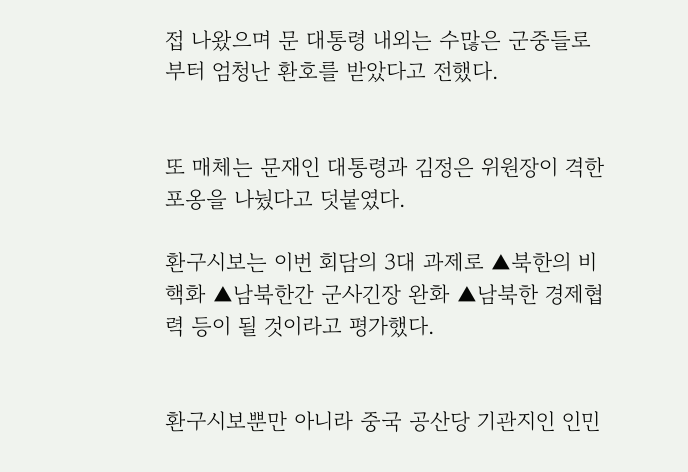접 나왔으며 문 대통령 내외는 수많은 군중들로부터 엄청난 환호를 받았다고 전했다.


또 매체는 문재인 대통령과 김정은 위원장이 격한 포옹을 나눴다고 덧붙였다.

환구시보는 이번 회담의 3대 과제로 ▲북한의 비핵화 ▲남북한간 군사긴장 완화 ▲남북한 경제협력 등이 될 것이라고 평가했다.


환구시보뿐만 아니라 중국 공산당 기관지인 인민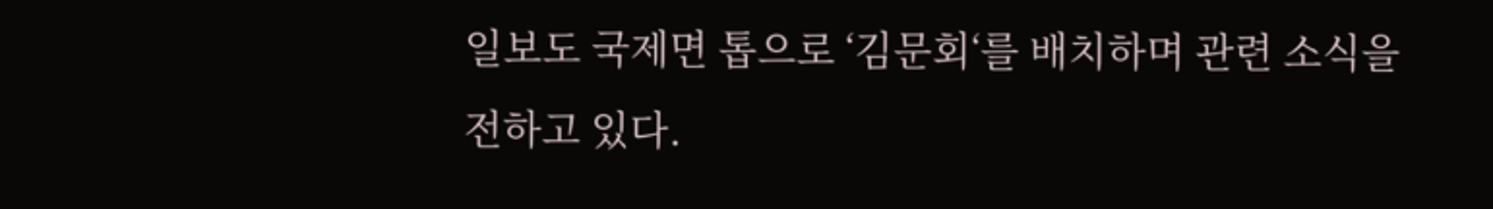일보도 국제면 톱으로 ‘김문회‘를 배치하며 관련 소식을 전하고 있다.